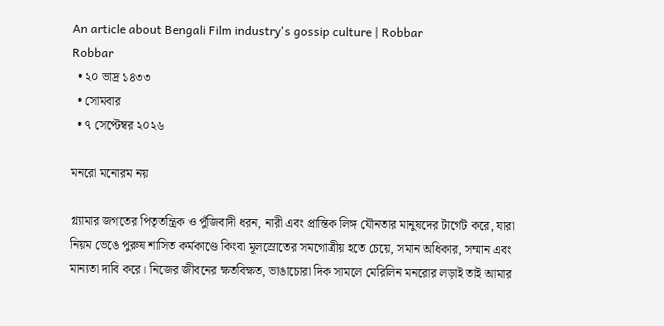An article about Bengali Film industry's gossip culture | Robbar
Robbar
  • ২০ ভাদ্র ১৪৩৩
  • সোমবার
  • ৭ সেপ্টেম্বর ২০২৬

মনরো মনোরম নয়

গ্ল্যামার জগতের পিতৃতন্ত্রিক ও পুঁজিবাদী ধরন, নারী এবং প্রান্তিক লিঙ্গ যৌনতার মানুষদের টার্গেট করে, যারা নিয়ম ভেঙে পুরুষ শাসিত কর্মকাণ্ডে কিংবা মূলস্রোতের সমগোত্রীয় হতে চেয়ে, সমান অধিকার, সম্মান এবং মান্যতা দাবি করে। নিজের জীবনের ক্ষতবিক্ষত, ভাঙাচোরা দিক সামলে মেরিলিন মনরোর লড়াই তাই আমার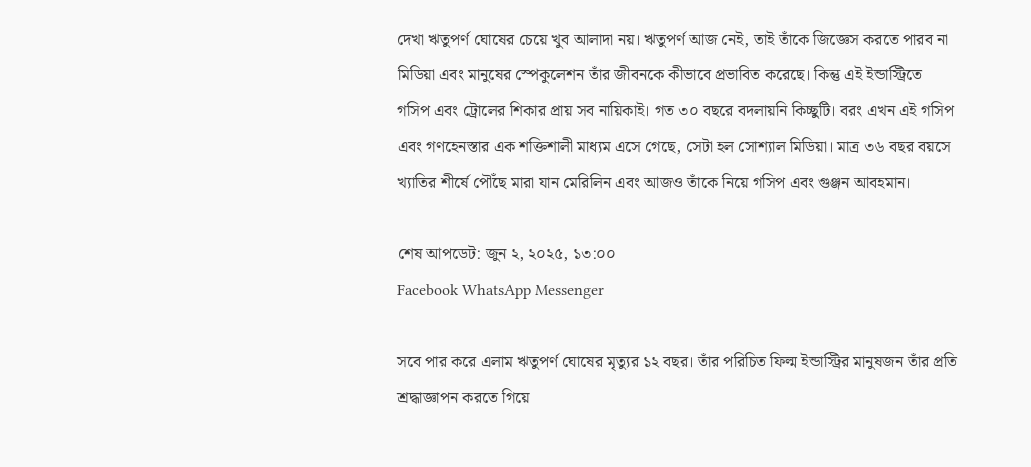দেখা ঋতুপর্ণ ঘোষের চেয়ে খুব আলাদা নয়। ঋতুপর্ণ আজ নেই, তাই তাঁকে জিজ্ঞেস করতে পারব না মিডিয়া এবং মানুষের স্পেকুলেশন তাঁর জীবনকে কীভাবে প্রভাবিত করেছে। কিন্তু এই ইন্ডাস্ট্রিতে গসিপ এবং ট্রোলের শিকার প্রায় সব নায়িকাই। গত ৩০ বছরে বদলায়নি কিচ্ছুটি। বরং এখন এই গসিপ এবং গণহেনস্তার এক শক্তিশালী মাধ্যম এসে গেছে, সেটা হল সোশ্যাল মিডিয়া। মাত্র ৩৬ বছর বয়সে খ্যাতির শীর্ষে পৌঁছে মারা যান মেরিলিন এবং আজও তাঁকে নিয়ে গসিপ এবং গুঞ্জন আবহমান।

শেষ আপডেট: জুন ২, ২০২৫, ১৩:০০
Facebook WhatsApp Messenger

সবে পার করে এলাম ঋতুপর্ণ ঘোষের মৃত্যুর ১২ বছর। তাঁর পরিচিত ফিল্ম ইন্ডাস্ট্রির মানুষজন তাঁর প্রতি শ্রদ্ধাজ্ঞাপন করতে গিয়ে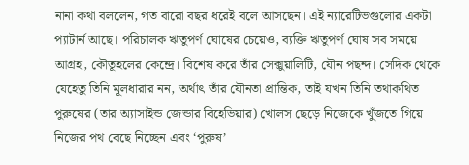নানা কথা বললেন, গত বারো বছর ধরেই বলে আসছেন। এই ন্যারেটিভগুলোর একটা প্যাটার্ন আছে। পরিচালক ঋতুপর্ণ ঘোষের চেয়েও, ব্যক্তি ঋতুপর্ণ ঘোষ সব সময়ে আগ্রহ, কৌতূহলের কেন্দ্রে। বিশেষ করে তাঁর সেক্সুয়ালিটি, যৌন পছন্দ। সেদিক থেকে যেহেতু তিনি মূলধারার নন, অর্থাৎ তাঁর যৌনতা প্রান্তিক, তাই যখন তিনি তথাকথিত পুরুষের (তার অ্যাসাইন্ড জেন্ডার বিহেভিয়ার) খোলস ছেড়ে নিজেকে খুঁজতে গিয়ে নিজের পথ বেছে নিচ্ছেন এবং ‘পুরুষ’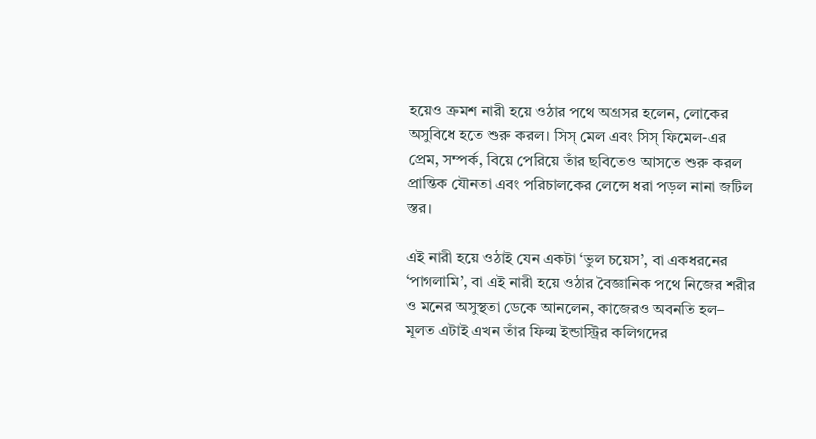হয়েও ক্রমশ নারী হয়ে ওঠার পথে অগ্রসর হলেন, লোকের অসুবিধে হতে শুরু করল। সিস্ মেল এবং সিস্ ফিমেল-এর প্রেম, সম্পর্ক, বিয়ে পেরিয়ে তাঁর ছবিতেও আসতে শুরু করল প্রান্তিক যৌনতা এবং পরিচালকের লেন্সে ধরা পড়ল নানা জটিল স্তর।

এই নারী হয়ে ওঠাই যেন একটা ‘ভুল চয়েস’, বা একধরনের ‘পাগলামি’, বা এই নারী হয়ে ওঠার বৈজ্ঞানিক পথে নিজের শরীর ও মনের অসুস্থতা ডেকে আনলেন, কাজেরও অবনতি হল– মূলত এটাই এখন তাঁর ফিল্ম ইন্ডাস্ট্রির কলিগদের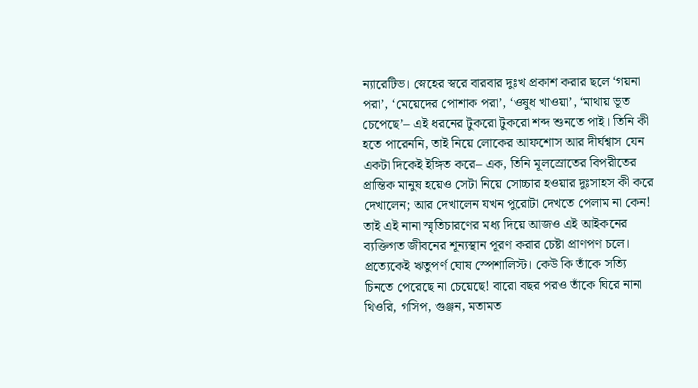ন্যারেটিভ। স্নেহের স্বরে বারবার দুঃখ প্রকাশ করার ছলে ‘গয়না পরা’, ‘মেয়েদের পোশাক পরা’, ‘ওষুধ খাওয়া’, ‘মাথায় ভূত চেপেছে’– এই ধরনের টুকরো টুকরো শব্দ শুনতে পাই। তিনি কী হতে পারেননি, তাই নিয়ে লোকের আফশোস আর দীর্ঘশ্বাস যেন একটা দিকেই ইঙ্গিত করে– এক, তিনি মূলস্রোতের বিপরীতের প্রান্তিক মানুষ হয়েও সেটা নিয়ে সোচ্চার হওয়ার দুঃসাহস কী করে দেখালেন; আর দেখালেন যখন পুরোটা দেখতে পেলাম না কেন! তাই এই নানা স্মৃতিচারণের মধ্য দিয়ে আজও এই আইকনের ব্যক্তিগত জীবনের শূন্যস্থান পূরণ করার চেষ্টা প্রাণপণ চলে। প্রত্যেকেই ঋতুপর্ণ ঘোষ স্পেশালিস্ট। কেউ কি তাঁকে সত্যি চিনতে পেরেছে না চেয়েছে! বারো বছর পরও তাঁকে ঘিরে নানা থিওরি, গসিপ, গুঞ্জন, মতামত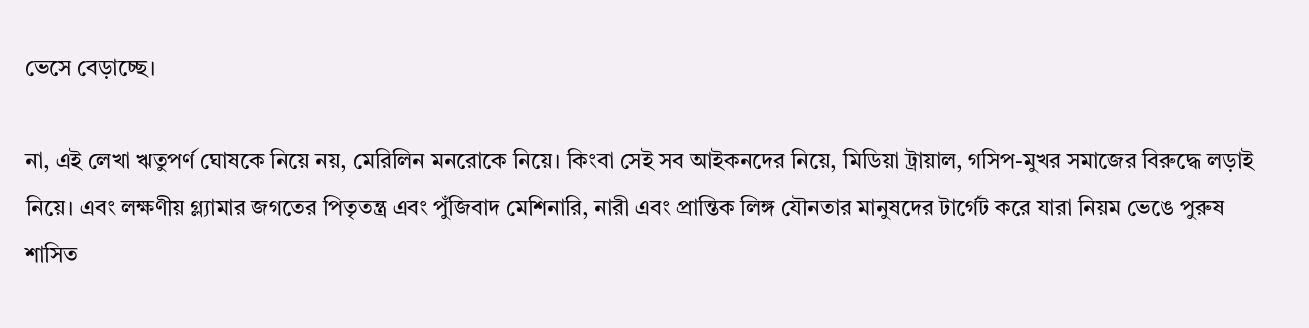ভেসে বেড়াচ্ছে।

না, এই লেখা ঋতুপর্ণ ঘোষকে নিয়ে নয়, মেরিলিন মনরোকে নিয়ে। কিংবা সেই সব আইকনদের নিয়ে, মিডিয়া ট্রায়াল, গসিপ-মুখর সমাজের বিরুদ্ধে লড়াই নিয়ে। এবং লক্ষণীয় গ্ল্যামার জগতের পিতৃতন্ত্র এবং পুঁজিবাদ মেশিনারি, নারী এবং প্রান্তিক লিঙ্গ যৌনতার মানুষদের টার্গেট করে যারা নিয়ম ভেঙে পুরুষ শাসিত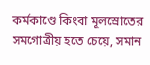কর্মকাণ্ডে কিংবা মূলস্রোতের সমগোত্রীয় হতে চেয়ে, সমান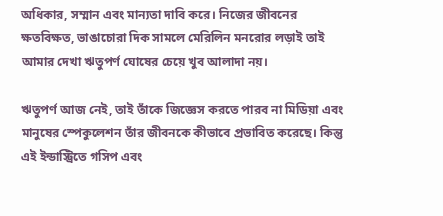অধিকার, সম্মান এবং মান্যতা দাবি করে। নিজের জীবনের ক্ষতবিক্ষত, ভাঙাচোরা দিক সামলে মেরিলিন মনরোর লড়াই তাই আমার দেখা ঋতুপর্ণ ঘোষের চেয়ে খুব আলাদা নয়।

ঋতুপর্ণ আজ নেই, তাই তাঁকে জিজ্ঞেস করতে পারব না মিডিয়া এবং মানুষের স্পেকুলেশন তাঁর জীবনকে কীভাবে প্রভাবিত করেছে। কিন্তু এই ইন্ডাস্ট্রিতে গসিপ এবং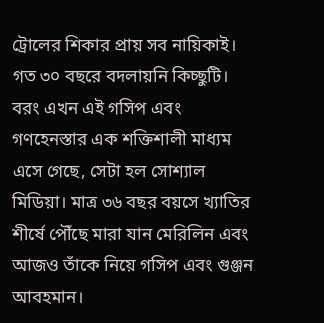ট্রোলের শিকার প্রায় সব নায়িকাই। গত ৩০ বছরে বদলায়নি কিচ্ছুটি। বরং এখন এই গসিপ এবং গণহেনস্তার এক শক্তিশালী মাধ্যম এসে গেছে, সেটা হল সোশ্যাল মিডিয়া। মাত্র ৩৬ বছর বয়সে খ্যাতির শীর্ষে পৌঁছে মারা যান মেরিলিন এবং আজও তাঁকে নিয়ে গসিপ এবং গুঞ্জন আবহমান।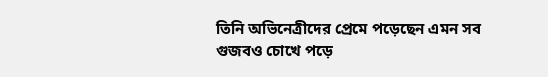তিনি অভিনেত্রীদের প্রেমে পড়েছেন এমন সব গুজবও চোখে পড়ে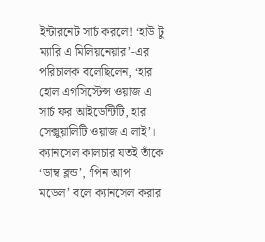ইন্টারনেট সার্চ করলে! ‘হাউ টু ম্যারি এ মিলিয়নেয়ার’-এর পরিচালক বলেছিলেন, ‘হার হোল এগসিস্টেন্স ওয়াজ এ সার্চ ফর আইডেন্টিটি, হার সেক্সুয়ালিটি ওয়াজ এ লাই’। ক্যানসেল কালচার যতই তাঁকে ‘ডাম্ব ব্লন্ড’, ‘পিন আপ মডেল’ বলে ক্যানসেল করার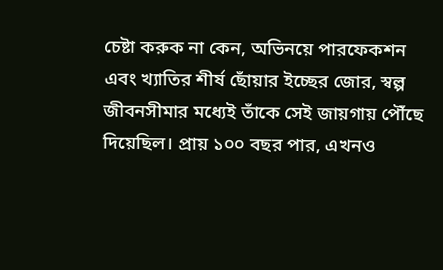চেষ্টা করুক না কেন, অভিনয়ে পারফেকশন এবং খ্যাতির শীর্ষ ছোঁয়ার ইচ্ছের জোর, স্বল্প জীবনসীমার মধ্যেই তাঁকে সেই জায়গায় পৌঁছে দিয়েছিল। প্রায় ১০০ বছর পার, এখনও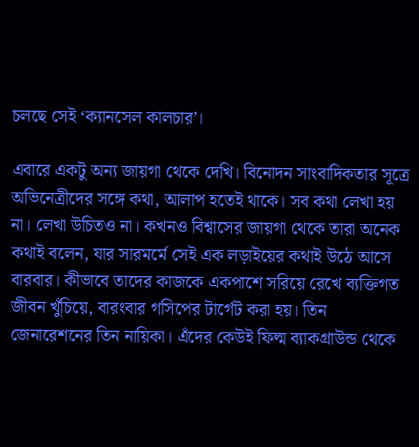চলছে সেই ‘ক্যানসেল কালচার’।

এবারে একটু অন্য জায়গা থেকে দেখি। বিনোদন সাংবাদিকতার সূত্রে অভিনেত্রীদের সঙ্গে কথা, আলাপ হতেই থাকে। সব কথা লেখা হয় না। লেখা উচিতও না। কখনও বিশ্বাসের জায়গা থেকে তারা অনেক কথাই বলেন, যার সারমর্মে সেই এক লড়াইয়ের কথাই উঠে আসে বারবার। কীভাবে তাদের কাজকে একপাশে সরিয়ে রেখে ব্যক্তিগত জীবন খুঁচিয়ে, বারংবার গসিপের টার্গেট করা হয়। তিন জেনারেশনের তিন নায়িকা। এঁদের কেউই ফিল্ম ব্যাকগ্রাউন্ড থেকে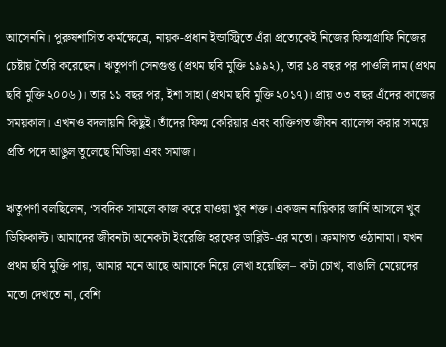আসেননি। পুরুষশাসিত কর্মক্ষেত্রে, নায়ক-প্রধান ইন্ডাস্ট্রিতে এঁরা প্রত্যেকেই নিজের ফিল্মগ্রাফি নিজের চেষ্টায় তৈরি করেছেন। ঋতুপর্ণা সেনগুপ্ত (প্রথম ছবি মুক্তি ১৯৯২), তার ১৪ বছর পর পাওলি দাম (প্রথম ছবি মুক্তি ২০০৬)। তার ১১ বছর পর, ইশা সাহা (প্রথম ছবি মুক্তি ২০১৭)। প্রায় ৩৩ বছর এঁদের কাজের সময়কাল। এখনও বদলায়নি কিছুই। তাঁদের ফিল্ম কেরিয়ার এবং ব্যক্তিগত জীবন ব্যালেন্স করার সময়ে প্রতি পদে আঙুল তুলেছে মিডিয়া এবং সমাজ।

ঋতুপর্ণা বলছিলেন, ‘সবদিক সামলে কাজ করে যাওয়া খুব শক্ত। একজন নায়িকার জার্নি আসলে খুব ডিফিকাল্ট। আমাদের জীবনটা অনেকটা ইংরেজি হরফের ডাব্লিউ-এর মতো। ক্রমাগত ওঠানামা। যখন প্রথম ছবি মুক্তি পায়, আমার মনে আছে আমাকে নিয়ে লেখা হয়েছিল– কটা চোখ, বাঙালি মেয়েদের মতো দেখতে না, বেশি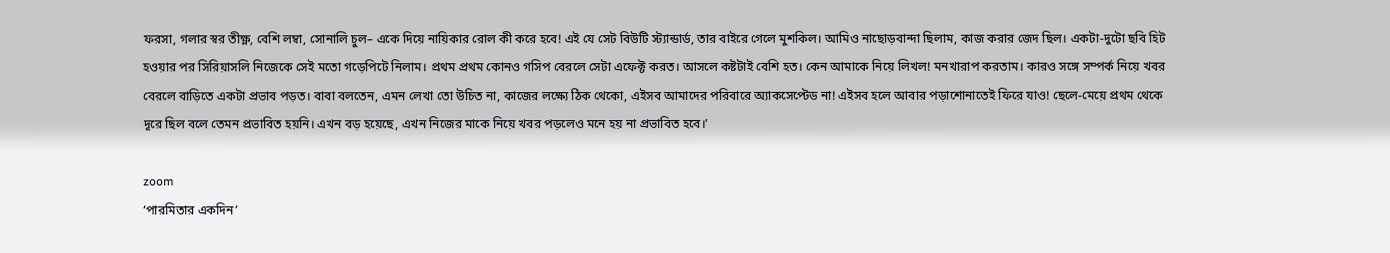ফরসা, গলার স্বর তীক্ষ্ণ, বেশি লম্বা, সোনালি চুল– একে দিয়ে নায়িকার রোল কী করে হবে! এই যে সেট বিউটি স্ট্যান্ডার্ড, তার বাইরে গেলে মুশকিল। আমিও নাছোড়বান্দা ছিলাম, কাজ করার জেদ ছিল। একটা-দুটো ছবি হিট হওয়ার পর সিরিয়াসলি নিজেকে সেই মতো গড়েপিটে নিলাম। প্রথম প্রথম কোনও গসিপ বেরলে সেটা এফেক্ট করত। আসলে কষ্টটাই বেশি হত। কেন আমাকে নিয়ে লিখল! মনখারাপ করতাম। কারও সঙ্গে সম্পর্ক নিয়ে খবর বেরলে বাড়িতে একটা প্রভাব পড়ত। বাবা বলতেন, এমন লেখা তো উচিত না, কাজের লক্ষ্যে ঠিক থেকো, এইসব আমাদের পরিবারে অ্যাকসেপ্টেড না! এইসব হলে আবার পড়াশোনাতেই ফিরে যাও! ছেলে-মেয়ে প্রথম থেকে দূরে ছিল বলে তেমন প্রভাবিত হয়নি। এখন বড় হয়েছে, এখন নিজের মাকে নিয়ে খবর পড়লেও মনে হয় না প্রভাবিত হবে।’

zoom
‘পারমিতার একদিন’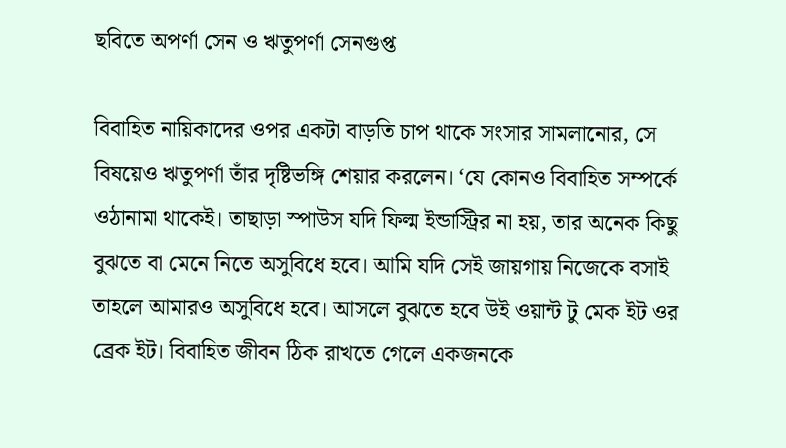ছবিতে অপর্ণা সেন ও ঋতুপর্ণা সেনগুপ্ত

বিবাহিত নায়িকাদের ওপর একটা বাড়তি চাপ থাকে সংসার সামলানোর, সে বিষয়েও ঋতুপর্ণা তাঁর দৃষ্টিভঙ্গি শেয়ার করলেন। ‘যে কোনও বিবাহিত সম্পর্কে ওঠানামা থাকেই। তাছাড়া স্পাউস যদি ফিল্ম ইন্ডাস্ট্রির না হয়, তার অনেক কিছু বুঝতে বা মেনে নিতে অসুবিধে হবে। আমি যদি সেই জায়গায় নিজেকে বসাই তাহলে আমারও অসুবিধে হবে। আসলে বুঝতে হবে উই ওয়ান্ট টু মেক ইট ওর ব্রেক ইট। বিবাহিত জীবন ঠিক রাখতে গেলে একজনকে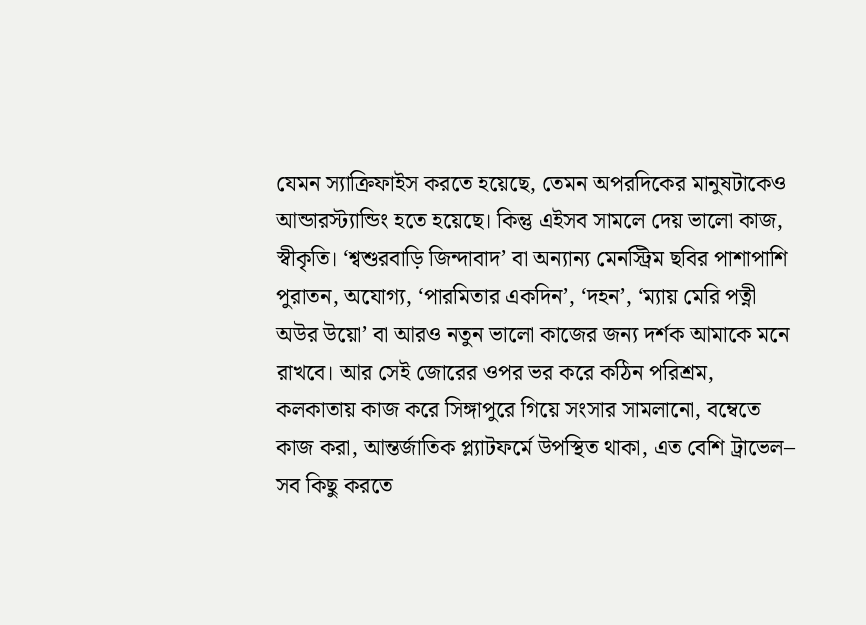যেমন স্যাক্রিফাইস করতে হয়েছে, তেমন অপরদিকের মানুষটাকেও আন্ডারস্ট্যান্ডিং হতে হয়েছে। কিন্তু এইসব সামলে দেয় ভালো কাজ, স্বীকৃতি। ‘শ্বশুরবাড়ি জিন্দাবাদ’ বা অন্যান্য মেনস্ট্রিম ছবির পাশাপাশি পুরাতন, অযোগ্য, ‘পারমিতার একদিন’, ‘দহন’, ‘ম্যায় মেরি পত্নী অউর উয়ো’ বা আরও নতুন ভালো কাজের জন্য দর্শক আমাকে মনে রাখবে। আর সেই জোরের ওপর ভর করে কঠিন পরিশ্রম, কলকাতায় কাজ করে সিঙ্গাপুরে গিয়ে সংসার সামলানো, বম্বেতে কাজ করা, আন্তর্জাতিক প্ল্যাটফর্মে উপস্থিত থাকা, এত বেশি ট্রাভেল– সব কিছু করতে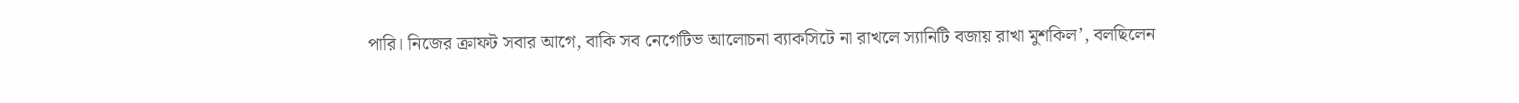পারি। নিজের ক্রাফট সবার আগে, বাকি সব নেগেটিভ আলোচনা ব্যাকসিটে না রাখলে স্যানিটি বজায় রাখা মুশকিল’, বলছিলেন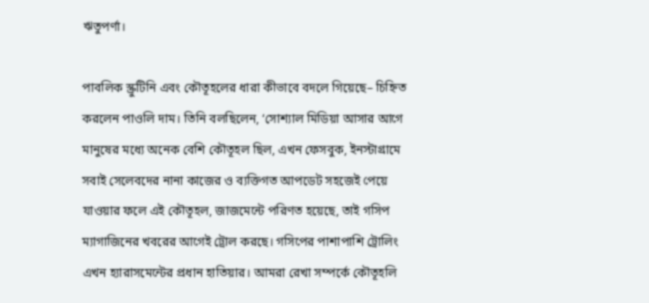ঋতুপর্ণা।

পাবলিক স্ক্রুটিনি এবং কৌতূহলের ধারা কীভাবে বদলে গিয়েছে– চিহ্নিত করলেন পাওলি দাম। তিনি বলছিলেন, ‘সোশ্যাল মিডিয়া আসার আগে মানুষের মধ্যে অনেক বেশি কৌতূহল ছিল, এখন ফেসবুক, ইনস্টাগ্রামে সবাই সেলেবদের নানা কাজের ও ব্যক্তিগত আপডেট সহজেই পেয়ে যাওয়ার ফলে এই কৌতূহল, জাজমেন্টে পরিণত হয়েছে, তাই গসিপ ম্যাগাজিনের খবরের আগেই ট্রোল করছে। গসিপের পাশাপাশি ট্রোলিং এখন হ্যারাসমেন্টের প্রধান হাতিয়ার। আমরা রেখা সম্পর্কে কৌতূহলি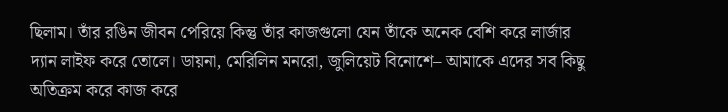ছিলাম। তাঁর রঙিন জীবন পেরিয়ে কিন্তু তাঁর কাজগুলো যেন তাঁকে অনেক বেশি করে লার্জার দ্যান লাইফ করে তোলে। ডায়না, মেরিলিন মনরো, জুলিয়েট বিনোশে– আমাকে এদের সব কিছু অতিক্রম করে কাজ করে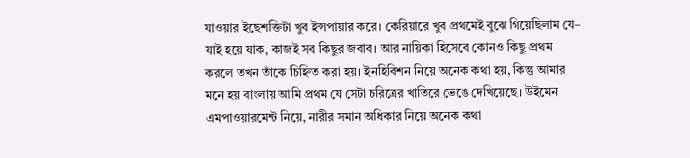যাওয়ার ইছেশক্তিটা খুব ইন্সপায়ার করে। কেরিয়ারে খুব প্রথমেই বুঝে গিয়েছিলাম যে– যাই হয়ে যাক, কাজই সব কিছুর জবাব। আর নায়িকা হিসেবে কোনও কিছু প্রথম করলে তখন তাঁকে চিহ্নিত করা হয়। ইনহিবিশন নিয়ে অনেক কথা হয়, কিন্তু আমার মনে হয় বাংলায় আমি প্রথম যে সেটা চরিত্রের খাতিরে ভেঙে দেখিয়েছে। উইমেন এমপাওয়ারমেন্ট নিয়ে, নারীর সমান অধিকার নিয়ে অনেক কথা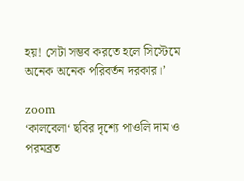হয়! সেটা সম্ভব করতে হলে সিস্টেমে অনেক অনেক পরিবর্তন দরকার।’

zoom
‘কালবেলা‘ ছবির দৃশ্যে পাওলি দাম ও পরমব্রত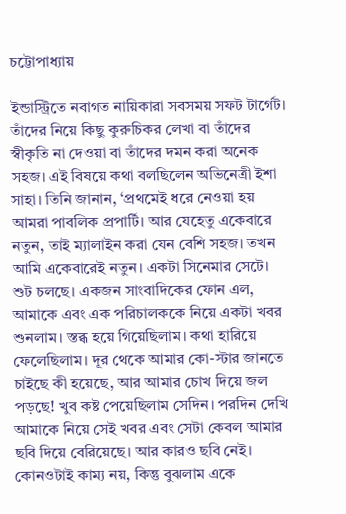চট্টোপাধ্যায়

ইন্ডাস্ট্রিতে নবাগত নায়িকারা সবসময় সফট টার্গেট। তাঁদের নিয়ে কিছু কুরুচিকর লেখা বা তাঁদের স্বীকৃতি না দেওয়া বা তাঁদের দমন করা অনেক সহজ। এই বিষয়ে কথা বলছিলেন অভিনেত্রী ইশা সাহা। তিনি জানান, ‘প্রথমেই ধরে নেওয়া হয় আমরা পাবলিক প্রপার্টি। আর যেহেতু একেবারে নতুন, তাই ম্যালাইন করা যেন বেশি সহজ। তখন আমি একেবারেই নতুন। একটা সিনেমার সেটে। শুট চলছে। একজন সাংবাদিকের ফোন এল, আমাকে এবং এক পরিচালককে নিয়ে একটা খবর শুনলাম। স্তব্ধ হয়ে গিয়েছিলাম। কথা হারিয়ে ফেলেছিলাম। দূর থেকে আমার কো-স্টার জানতে চাইছে কী হয়েছে, আর আমার চোখ দিয়ে জল পড়ছে! খুব কষ্ট পেয়েছিলাম সেদিন। পরদিন দেখি আমাকে নিয়ে সেই খবর এবং সেটা কেবল আমার ছবি দিয়ে বেরিয়েছে। আর কারও ছবি নেই। কোনওটাই কাম্য নয়, কিন্তু বুঝলাম একে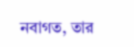নবাগত, তার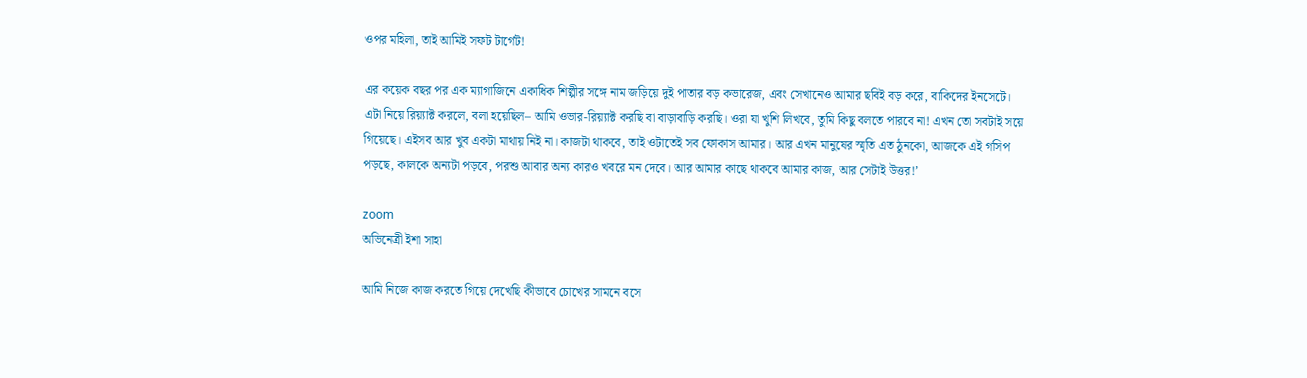ওপর মহিলা, তাই আমিই সফট টার্গেট!

এর কয়েক বছর পর এক ম্যাগাজিনে একাধিক শিল্পীর সঙ্গে নাম জড়িয়ে দুই পাতার বড় কভারেজ, এবং সেখানেও আমার ছবিই বড় করে, বাকিদের ইনসেটে। এটা নিয়ে রিয়্যাক্ট করলে, বলা হয়েছিল– আমি ওভার-রিয়্যাক্ট করছি বা বাড়াবাড়ি করছি। ওরা যা খুশি লিখবে, তুমি কিছু বলতে পারবে না! এখন তো সবটাই সয়ে গিয়েছে। এইসব আর খুব একটা মাথায় নিই না। কাজটা থাকবে, তাই ওটাতেই সব ফোকাস আমার। আর এখন মানুষের স্মৃতি এত ঠুনকো, আজকে এই গসিপ পড়ছে, কালকে অন্যটা পড়বে, পরশু আবার অন্য কারও খবরে মন দেবে। আর আমার কাছে থাকবে আমার কাজ, আর সেটাই উত্তর!’

zoom
অভিনেত্রী ইশা সাহা

আমি নিজে কাজ করতে গিয়ে দেখেছি কীভাবে চোখের সামনে বসে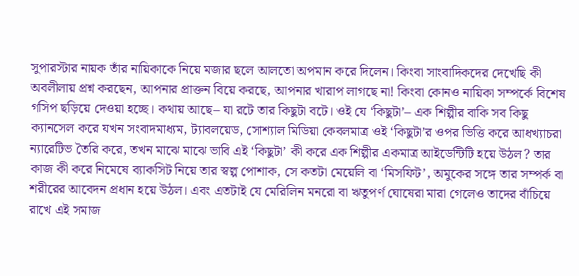সুপারস্টার নায়ক তাঁর নায়িকাকে নিয়ে মজার ছলে আলতো অপমান করে দিলেন। কিংবা সাংবাদিকদের দেখেছি কী অবলীলায় প্রশ্ন করছেন, আপনার প্রাক্তন বিয়ে করছে, আপনার খারাপ লাগছে না! কিংবা কোনও নায়িকা সম্পর্কে বিশেষ গসিপ ছড়িয়ে দেওয়া হচ্ছে। কথায় আছে– যা রটে তার কিছুটা বটে। ওই যে ‘কিছুটা’– এক শিল্পীর বাকি সব কিছু ক্যানসেল করে যখন সংবাদমাধ্যম, ট্যাবলয়েড, সোশ্যাল মিডিয়া কেবলমাত্র ওই ‘কিছুটা’র ওপর ভিত্তি করে আধখ্যাচরা ন্যারেটিভ তৈরি করে, তখন মাঝে মাঝে ভাবি এই ‘কিছুটা’ কী করে এক শিল্পীর একমাত্র আইডেন্টিটি হয়ে উঠল? তার কাজ কী করে নিমেষে ব্যাকসিট নিয়ে তার স্বল্প পোশাক, সে কতটা মেয়েলি বা ‘মিসফিট’, অমুকের সঙ্গে তার সম্পর্ক বা শরীরের আবেদন প্রধান হয়ে উঠল। এবং এতটাই যে মেরিলিন মনরো বা ঋতুপর্ণ ঘোষেরা মারা গেলেও তাদের বাঁচিয়ে রাখে এই সমাজ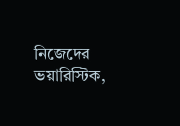নিজেদের ভয়ারিস্টিক,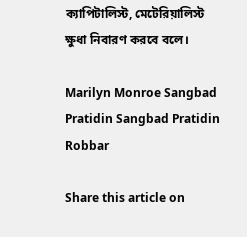ক্যাপিটালিস্ট, মেটেরিয়ালিস্ট ক্ষুধা নিবারণ করবে বলে।

Marilyn Monroe Sangbad Pratidin Sangbad Pratidin Robbar

Share this article on